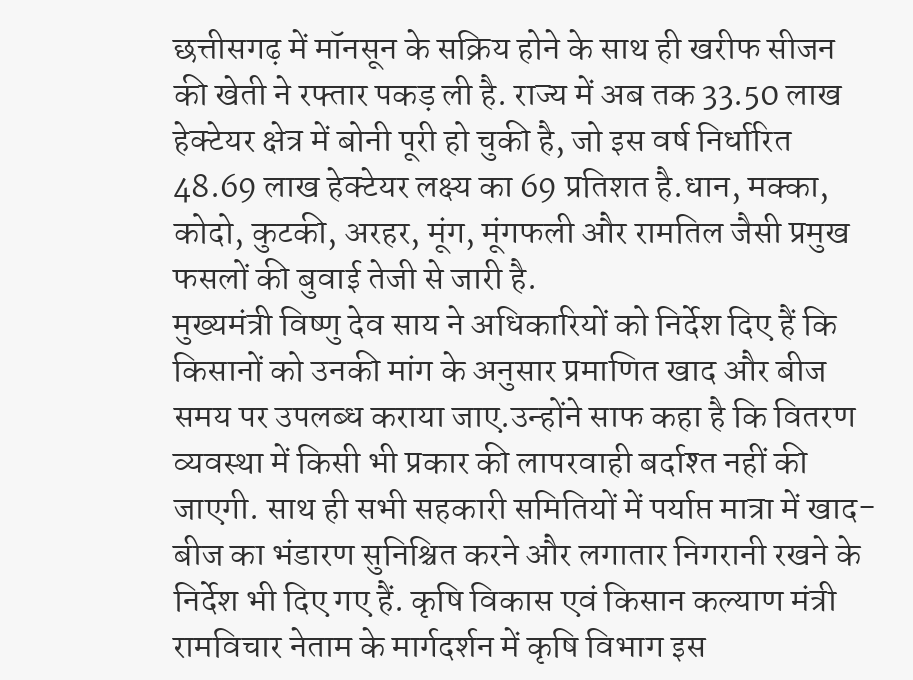छत्तीसगढ़ में मॉनसून के सक्रिय होने के साथ ही खरीफ सीजन की खेती ने रफ्तार पकड़ ली है. राज्य में अब तक 33.50 लाख हेक्टेयर क्षेत्र में बोनी पूरी हो चुकी है, जो इस वर्ष निर्धारित 48.69 लाख हेक्टेयर लक्ष्य का 69 प्रतिशत है.धान, मक्का, कोदो, कुटकी, अरहर, मूंग, मूंगफली और रामतिल जैसी प्रमुख फसलों की बुवाई तेजी से जारी है.
मुख्यमंत्री विष्णु देव साय ने अधिकारियों को निर्देश दिए हैं कि किसानों को उनकी मांग के अनुसार प्रमाणित खाद और बीज समय पर उपलब्ध कराया जाए.उन्होंने साफ कहा है कि वितरण व्यवस्था में किसी भी प्रकार की लापरवाही बर्दाश्त नहीं की जाएगी. साथ ही सभी सहकारी समितियों में पर्याप्त मात्रा में खाद-बीज का भंडारण सुनिश्चित करने और लगातार निगरानी रखने के निर्देश भी दिए गए हैं. कृषि विकास एवं किसान कल्याण मंत्री रामविचार नेताम के मार्गदर्शन में कृषि विभाग इस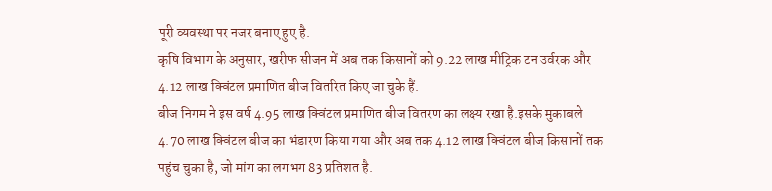पूरी व्यवस्था पर नजर बनाए हुए है.
कृषि विभाग के अनुसार, खरीफ सीजन में अब तक किसानों को 9.22 लाख मीट्रिक टन उर्वरक और 4.12 लाख क्विंटल प्रमाणित बीज वितरित किए जा चुके हैं.
बीज निगम ने इस वर्ष 4.95 लाख क्विंटल प्रमाणित बीज वितरण का लक्ष्य रखा है.इसके मुकाबले 4.70 लाख क्विंटल बीज का भंडारण किया गया और अब तक 4.12 लाख क्विंटल बीज किसानों तक पहुंच चुका है, जो मांग का लगभग 83 प्रतिशत है.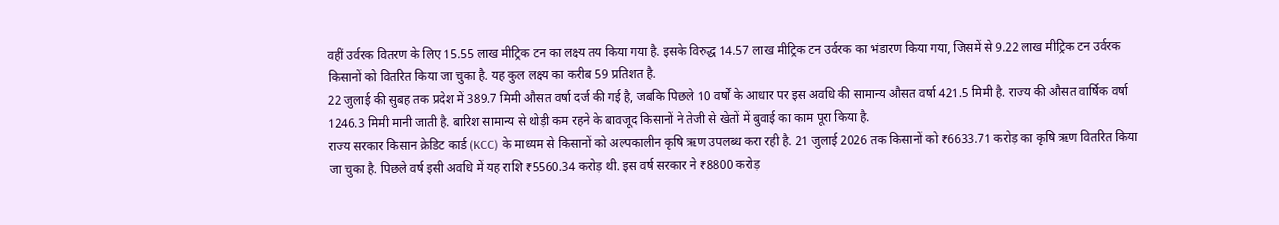वहीं उर्वरक वितरण के लिए 15.55 लाख मीट्रिक टन का लक्ष्य तय किया गया है. इसके विरुद्ध 14.57 लाख मीट्रिक टन उर्वरक का भंडारण किया गया, जिसमें से 9.22 लाख मीट्रिक टन उर्वरक किसानों को वितरित किया जा चुका है. यह कुल लक्ष्य का करीब 59 प्रतिशत है.
22 जुलाई की सुबह तक प्रदेश में 389.7 मिमी औसत वर्षा दर्ज की गई है, जबकि पिछले 10 वर्षों के आधार पर इस अवधि की सामान्य औसत वर्षा 421.5 मिमी है. राज्य की औसत वार्षिक वर्षा 1246.3 मिमी मानी जाती है. बारिश सामान्य से थोड़ी कम रहने के बावजूद किसानों ने तेजी से खेतों में बुवाई का काम पूरा किया है.
राज्य सरकार किसान क्रेडिट कार्ड (KCC) के माध्यम से किसानों को अल्पकालीन कृषि ऋण उपलब्ध करा रही है. 21 जुलाई 2026 तक किसानों को ₹6633.71 करोड़ का कृषि ऋण वितरित किया जा चुका है. पिछले वर्ष इसी अवधि में यह राशि ₹5560.34 करोड़ थी. इस वर्ष सरकार ने ₹8800 करोड़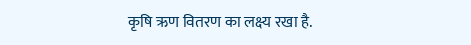कृषि ऋण वितरण का लक्ष्य रखा है.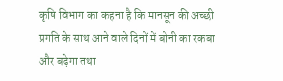कृषि विभाग का कहना है कि मानसून की अच्छी प्रगति के साथ आने वाले दिनों में बोनी का रकबा और बढ़ेगा तथा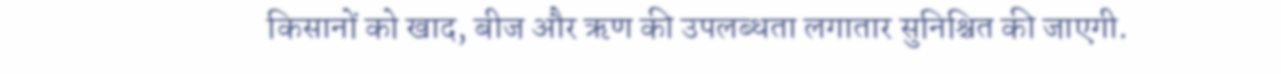किसानों को खाद, बीज और ऋण की उपलब्धता लगातार सुनिश्चित की जाएगी.